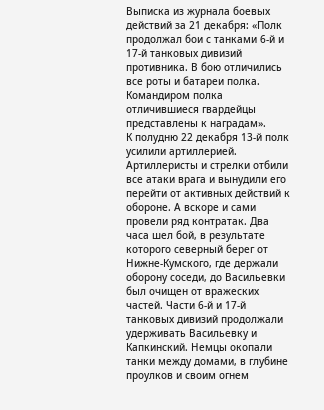Выписка из журнала боевых действий за 21 декабря: «Полк продолжал бои с танками 6-й и 17-й танковых дивизий противника. В бою отличились все роты и батареи полка. Командиром полка отличившиеся гвардейцы представлены к наградам».
К полудню 22 декабря 13-й полк усилили артиллерией. Артиллеристы и стрелки отбили все атаки врага и вынудили его перейти от активных действий к обороне. А вскоре и сами провели ряд контратак. Два часа шел бой, в результате которого северный берег от Нижне-Кумского, где держали оборону соседи, до Васильевки был очищен от вражеских частей. Части 6-й и 17-й танковых дивизий продолжали удерживать Васильевку и Капкинский. Немцы окопали танки между домами, в глубине проулков и своим огнем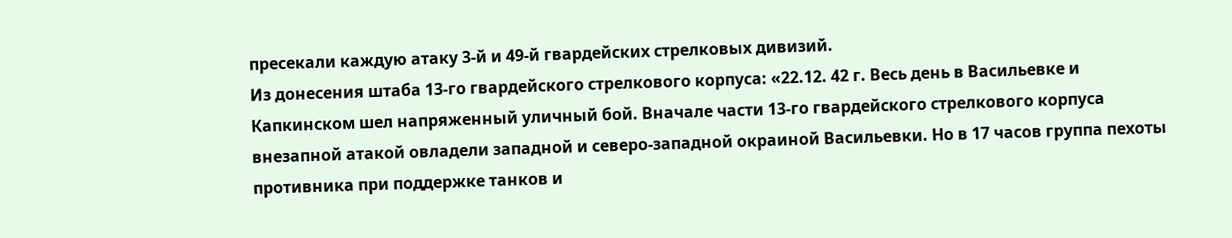пресекали каждую атаку 3-й и 49-й гвардейских стрелковых дивизий.
Из донесения штаба 13-го гвардейского стрелкового корпуса: «22.12. 42 г. Весь день в Васильевке и Капкинском шел напряженный уличный бой. Вначале части 13-го гвардейского стрелкового корпуса внезапной атакой овладели западной и северо-западной окраиной Васильевки. Но в 17 часов группа пехоты противника при поддержке танков и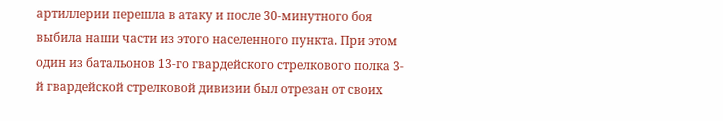артиллерии перешла в атаку и после 30-минутного боя выбила наши части из этого населенного пункта. При этом один из батальонов 13-го гвардейского стрелкового полка 3-й гвардейской стрелковой дивизии был отрезан от своих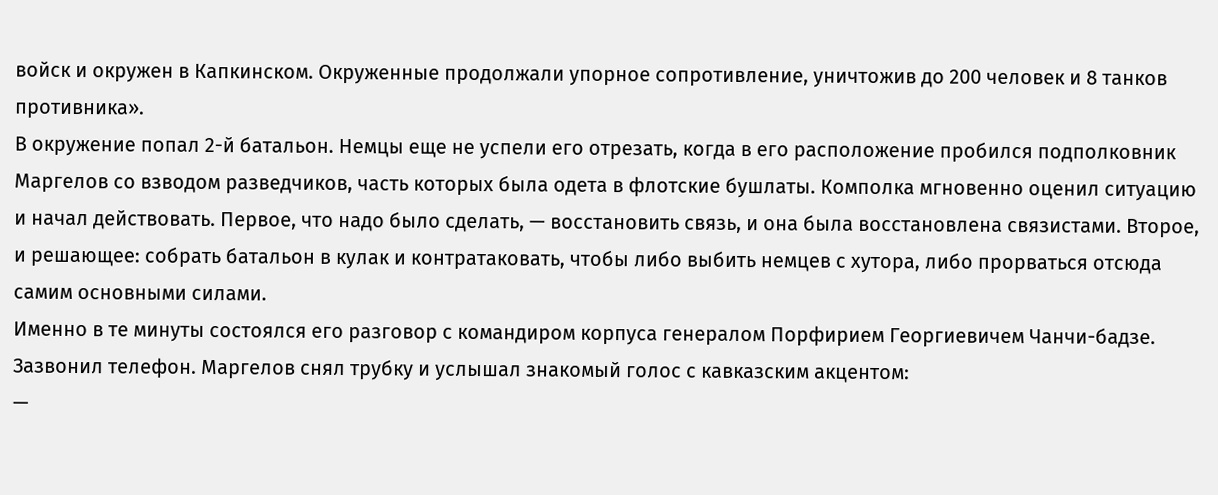войск и окружен в Капкинском. Окруженные продолжали упорное сопротивление, уничтожив до 200 человек и 8 танков противника».
В окружение попал 2-й батальон. Немцы еще не успели его отрезать, когда в его расположение пробился подполковник Маргелов со взводом разведчиков, часть которых была одета в флотские бушлаты. Комполка мгновенно оценил ситуацию и начал действовать. Первое, что надо было сделать, — восстановить связь, и она была восстановлена связистами. Второе, и решающее: собрать батальон в кулак и контратаковать, чтобы либо выбить немцев с хутора, либо прорваться отсюда самим основными силами.
Именно в те минуты состоялся его разговор с командиром корпуса генералом Порфирием Георгиевичем Чанчи-бадзе. Зазвонил телефон. Маргелов снял трубку и услышал знакомый голос с кавказским акцентом:
—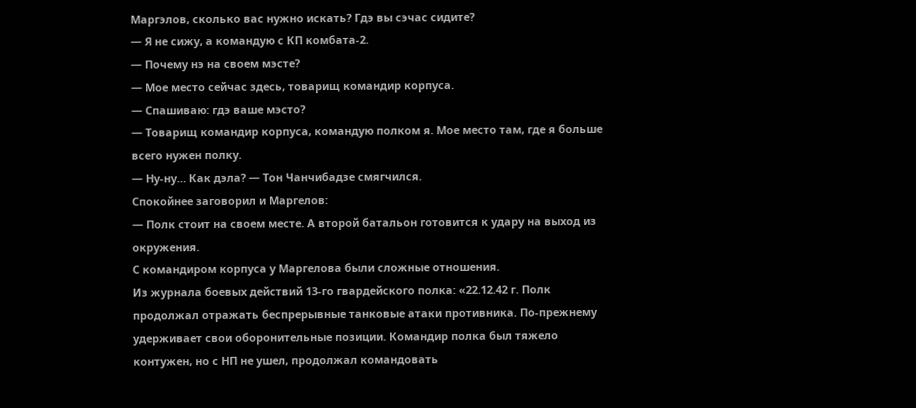Маргэлов, сколько вас нужно искать? Гдэ вы сэчас сидите?
— Я не сижу, а командую с КП комбата-2.
— Почему нэ на своем мэсте?
— Мое место сейчас здесь, товарищ командир корпуса.
— Спашиваю: гдэ ваше мэсто?
— Товарищ командир корпуса, командую полком я. Мое место там, где я больше всего нужен полку.
— Ну-ну… Как дэла? — Тон Чанчибадзе смягчился.
Спокойнее заговорил и Маргелов:
— Полк стоит на своем месте. А второй батальон готовится к удару на выход из окружения.
С командиром корпуса у Маргелова были сложные отношения.
Из журнала боевых действий 13-го гвардейского полка: «22.12.42 г. Полк продолжал отражать беспрерывные танковые атаки противника. По-прежнему удерживает свои оборонительные позиции. Командир полка был тяжело контужен, но с НП не ушел, продолжал командовать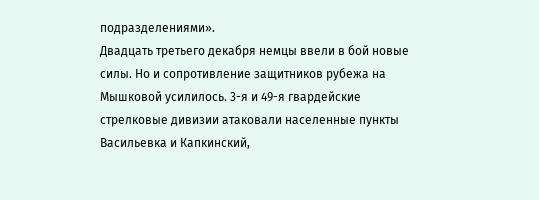подразделениями».
Двадцать третьего декабря немцы ввели в бой новые силы. Но и сопротивление защитников рубежа на Мышковой усилилось. 3-я и 49-я гвардейские стрелковые дивизии атаковали населенные пункты Васильевка и Капкинский,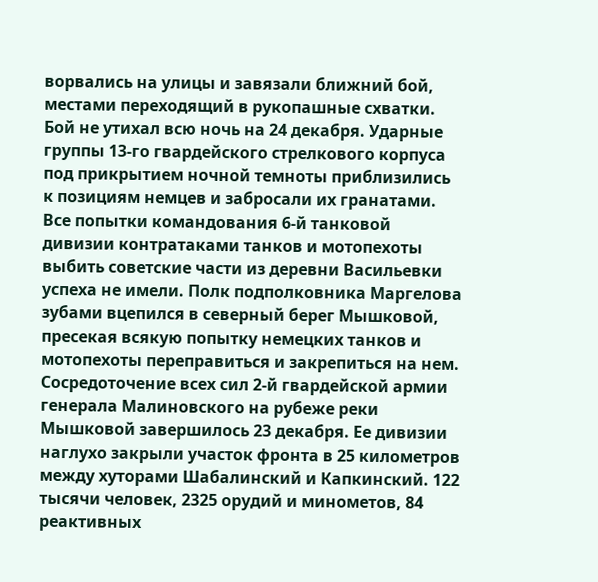ворвались на улицы и завязали ближний бой, местами переходящий в рукопашные схватки. Бой не утихал всю ночь на 24 декабря. Ударные группы 13-го гвардейского стрелкового корпуса под прикрытием ночной темноты приблизились к позициям немцев и забросали их гранатами. Все попытки командования 6-й танковой дивизии контратаками танков и мотопехоты выбить советские части из деревни Васильевки успеха не имели. Полк подполковника Маргелова зубами вцепился в северный берег Мышковой, пресекая всякую попытку немецких танков и мотопехоты переправиться и закрепиться на нем.
Сосредоточение всех сил 2-й гвардейской армии генерала Малиновского на рубеже реки Мышковой завершилось 23 декабря. Ее дивизии наглухо закрыли участок фронта в 25 километров между хуторами Шабалинский и Капкинский. 122 тысячи человек, 2325 орудий и минометов, 84 реактивных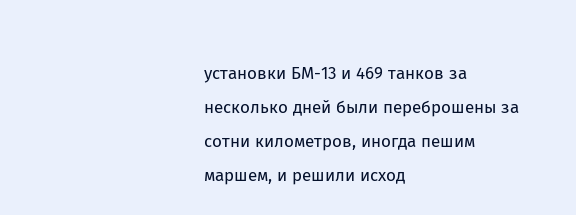установки БМ-13 и 469 танков за несколько дней были переброшены за сотни километров, иногда пешим маршем, и решили исход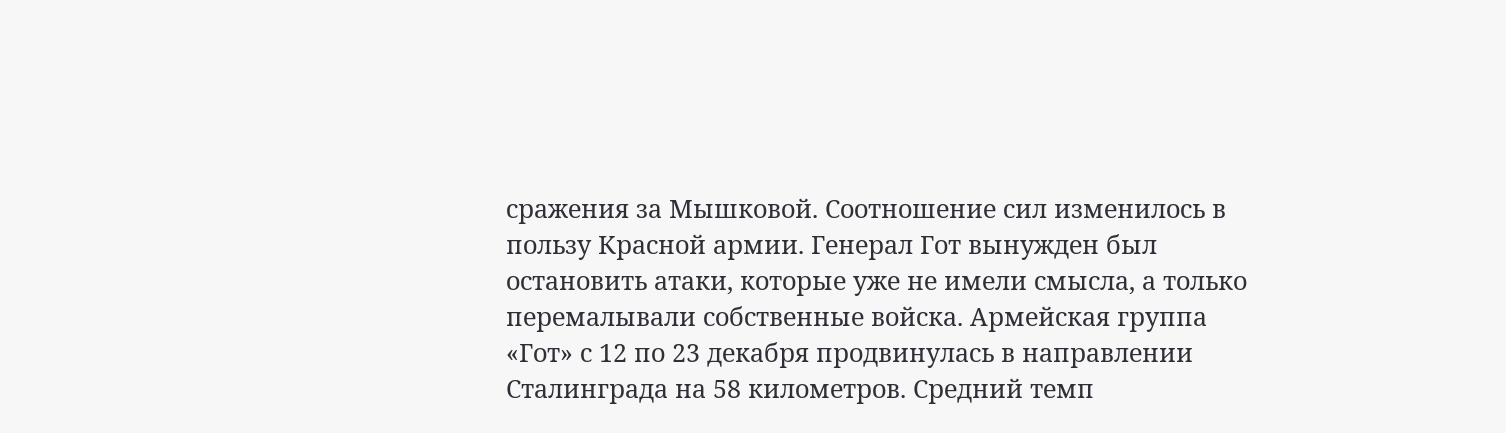сражения за Мышковой. Соотношение сил изменилось в пользу Красной армии. Генерал Гот вынужден был остановить атаки, которые уже не имели смысла, а только перемалывали собственные войска. Армейская группа «Гот» с 12 по 23 декабря продвинулась в направлении Сталинграда на 58 километров. Средний темп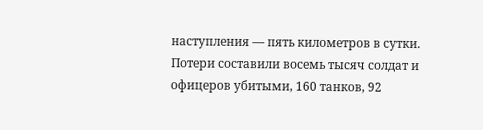наступления — пять километров в сутки. Потери составили восемь тысяч солдат и офицеров убитыми, 160 танков, 92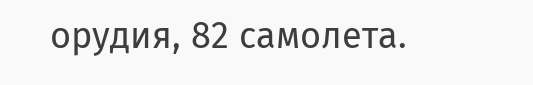орудия, 82 самолета.